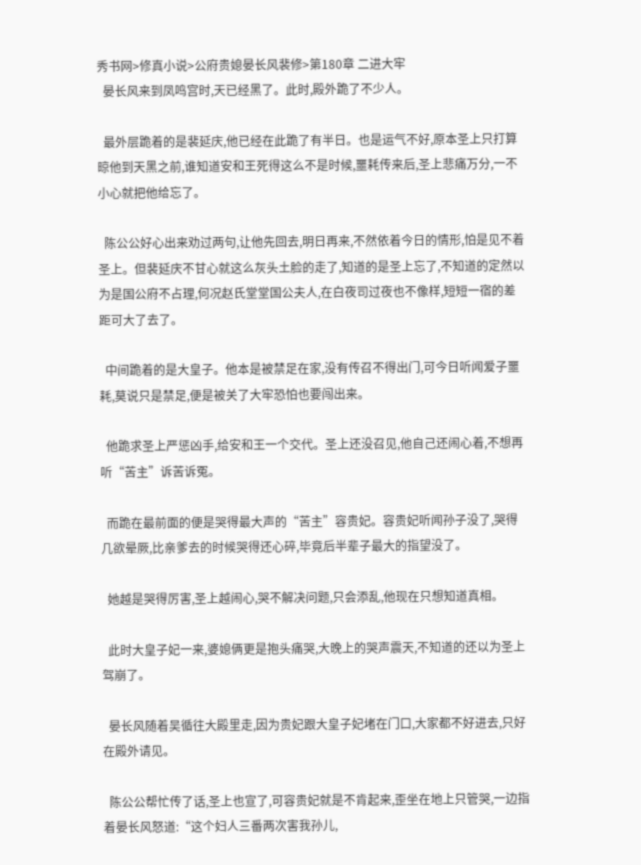秀书网>修真小说>公府贵媳晏长风裴修>第180章 二进大牢
  晏长风来到凤鸣宫时,天已经黑了。此时,殿外跪了不少人。

  最外层跪着的是裴延庆,他已经在此跪了有半日。也是运气不好,原本圣上只打算晾他到天黑之前,谁知道安和王死得这么不是时候,噩耗传来后,圣上悲痛万分,一不小心就把他给忘了。

  陈公公好心出来劝过两句,让他先回去,明日再来,不然依着今日的情形,怕是见不着圣上。但裴延庆不甘心就这么灰头土脸的走了,知道的是圣上忘了,不知道的定然以为是国公府不占理,何况赵氏堂堂国公夫人,在白夜司过夜也不像样,短短一宿的差距可大了去了。

  中间跪着的是大皇子。他本是被禁足在家,没有传召不得出门,可今日听闻爱子噩耗,莫说只是禁足,便是被关了大牢恐怕也要闯出来。

  他跪求圣上严惩凶手,给安和王一个交代。圣上还没召见,他自己还闹心着,不想再听“苦主”诉苦诉冤。

  而跪在最前面的便是哭得最大声的“苦主”容贵妃。容贵妃听闻孙子没了,哭得几欲晕厥,比亲爹去的时候哭得还心碎,毕竟后半辈子最大的指望没了。

  她越是哭得厉害,圣上越闹心,哭不解决问题,只会添乱,他现在只想知道真相。

  此时大皇子妃一来,婆媳俩更是抱头痛哭,大晚上的哭声震天,不知道的还以为圣上驾崩了。

  晏长风随着吴循往大殿里走,因为贵妃跟大皇子妃堵在门口,大家都不好进去,只好在殿外请见。

  陈公公帮忙传了话,圣上也宣了,可容贵妃就是不肯起来,歪坐在地上只管哭,一边指着晏长风怒道:“这个妇人三番两次害我孙儿,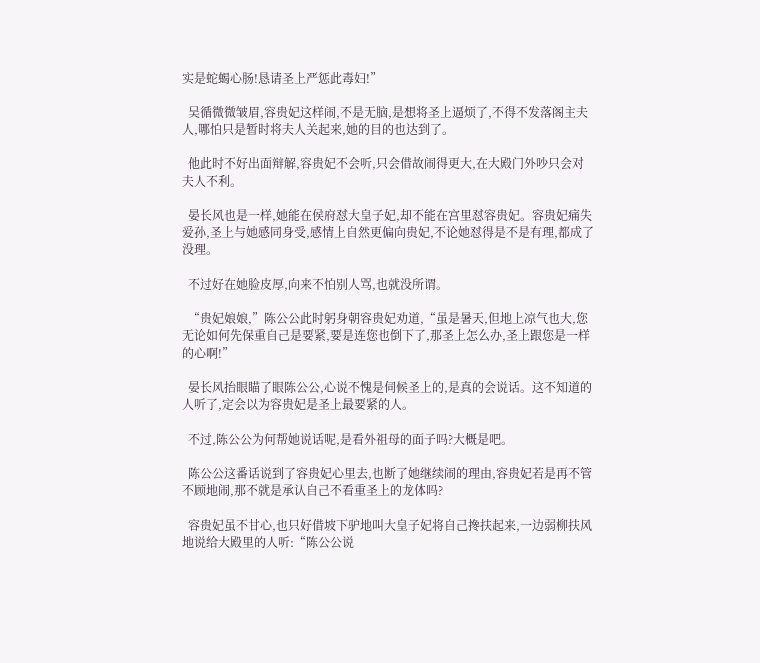实是蛇蝎心肠!恳请圣上严惩此毒妇!”

  吴循微微皱眉,容贵妃这样闹,不是无脑,是想将圣上逼烦了,不得不发落阁主夫人,哪怕只是暂时将夫人关起来,她的目的也达到了。

  他此时不好出面辩解,容贵妃不会听,只会借故闹得更大,在大殿门外吵只会对夫人不利。

  晏长风也是一样,她能在侯府怼大皇子妃,却不能在宫里怼容贵妃。容贵妃痛失爱孙,圣上与她感同身受,感情上自然更偏向贵妃,不论她怼得是不是有理,都成了没理。

  不过好在她脸皮厚,向来不怕别人骂,也就没所谓。

  “贵妃娘娘,”陈公公此时躬身朝容贵妃劝道,“虽是暑天,但地上凉气也大,您无论如何先保重自己是要紧,要是连您也倒下了,那圣上怎么办,圣上跟您是一样的心啊!”

  晏长风抬眼瞄了眼陈公公,心说不愧是伺候圣上的,是真的会说话。这不知道的人听了,定会以为容贵妃是圣上最要紧的人。

  不过,陈公公为何帮她说话呢,是看外祖母的面子吗?大概是吧。

  陈公公这番话说到了容贵妃心里去,也断了她继续闹的理由,容贵妃若是再不管不顾地闹,那不就是承认自己不看重圣上的龙体吗?

  容贵妃虽不甘心,也只好借坡下驴地叫大皇子妃将自己搀扶起来,一边弱柳扶风地说给大殿里的人听:“陈公公说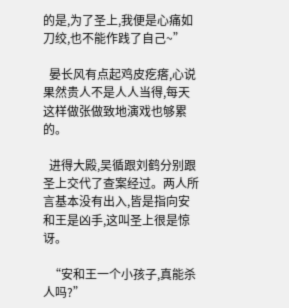的是,为了圣上,我便是心痛如刀绞,也不能作践了自己~”

  晏长风有点起鸡皮疙瘩,心说果然贵人不是人人当得,每天这样做张做致地演戏也够累的。

  进得大殿,吴循跟刘鹤分别跟圣上交代了查案经过。两人所言基本没有出入,皆是指向安和王是凶手,这叫圣上很是惊讶。

  “安和王一个小孩子,真能杀人吗?”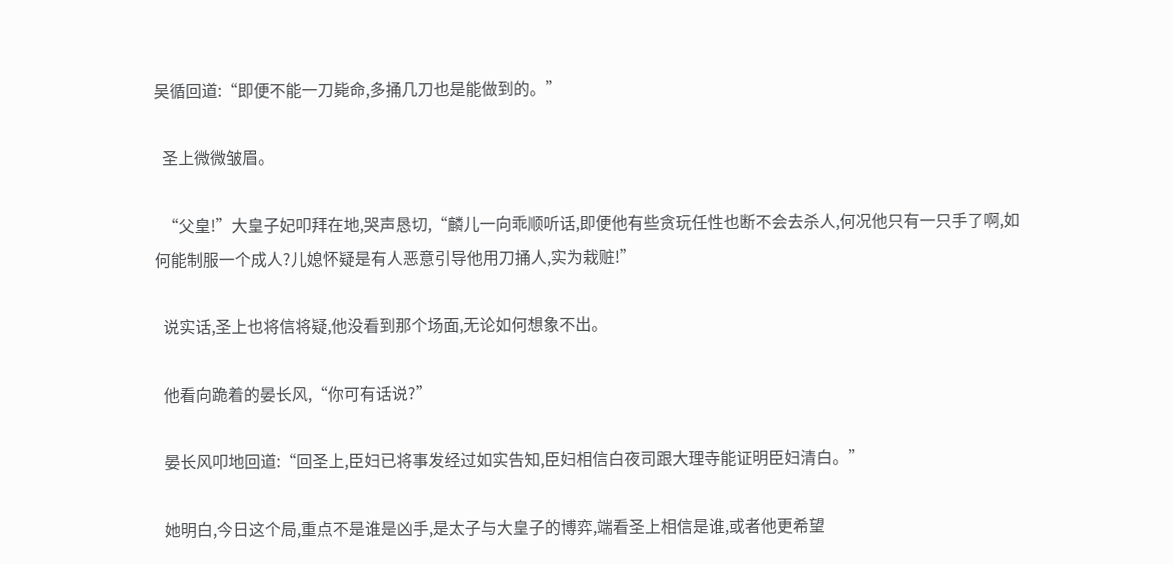吴循回道:“即便不能一刀毙命,多捅几刀也是能做到的。”

  圣上微微皱眉。

  “父皇!”大皇子妃叩拜在地,哭声恳切,“麟儿一向乖顺听话,即便他有些贪玩任性也断不会去杀人,何况他只有一只手了啊,如何能制服一个成人?儿媳怀疑是有人恶意引导他用刀捅人,实为栽赃!”

  说实话,圣上也将信将疑,他没看到那个场面,无论如何想象不出。

  他看向跪着的晏长风,“你可有话说?”

  晏长风叩地回道:“回圣上,臣妇已将事发经过如实告知,臣妇相信白夜司跟大理寺能证明臣妇清白。”

  她明白,今日这个局,重点不是谁是凶手,是太子与大皇子的博弈,端看圣上相信是谁,或者他更希望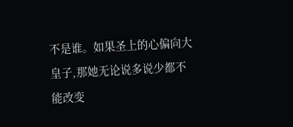不是谁。如果圣上的心偏向大皇子,那她无论说多说少都不能改变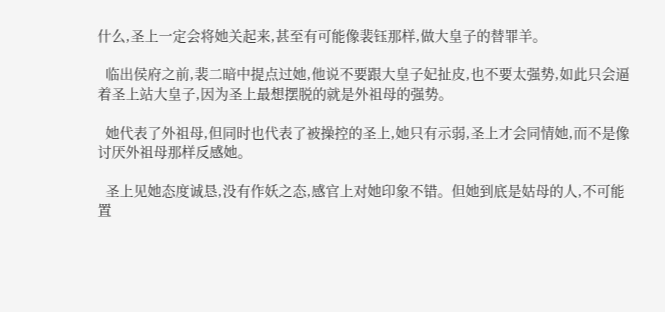什么,圣上一定会将她关起来,甚至有可能像裴钰那样,做大皇子的替罪羊。

  临出侯府之前,裴二暗中提点过她,他说不要跟大皇子妃扯皮,也不要太强势,如此只会逼着圣上站大皇子,因为圣上最想摆脱的就是外祖母的强势。

  她代表了外祖母,但同时也代表了被操控的圣上,她只有示弱,圣上才会同情她,而不是像讨厌外祖母那样反感她。

  圣上见她态度诚恳,没有作妖之态,感官上对她印象不错。但她到底是姑母的人,不可能置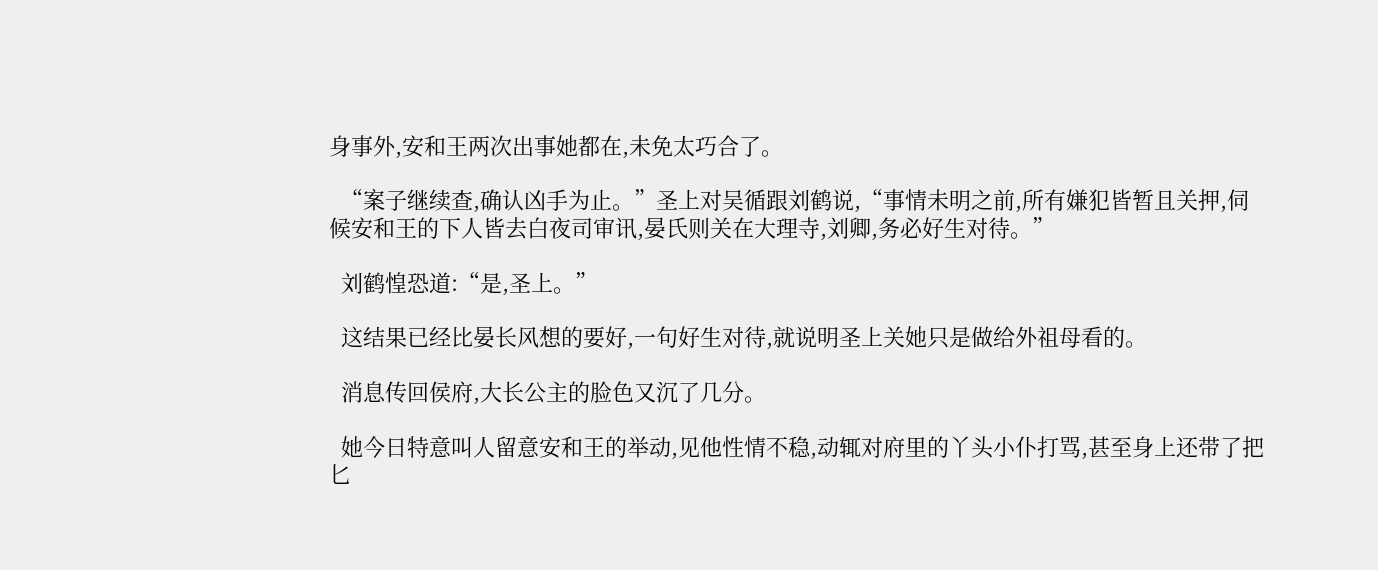身事外,安和王两次出事她都在,未免太巧合了。

  “案子继续查,确认凶手为止。”圣上对吴循跟刘鹤说,“事情未明之前,所有嫌犯皆暂且关押,伺候安和王的下人皆去白夜司审讯,晏氏则关在大理寺,刘卿,务必好生对待。”

  刘鹤惶恐道:“是,圣上。”

  这结果已经比晏长风想的要好,一句好生对待,就说明圣上关她只是做给外祖母看的。

  消息传回侯府,大长公主的脸色又沉了几分。

  她今日特意叫人留意安和王的举动,见他性情不稳,动辄对府里的丫头小仆打骂,甚至身上还带了把匕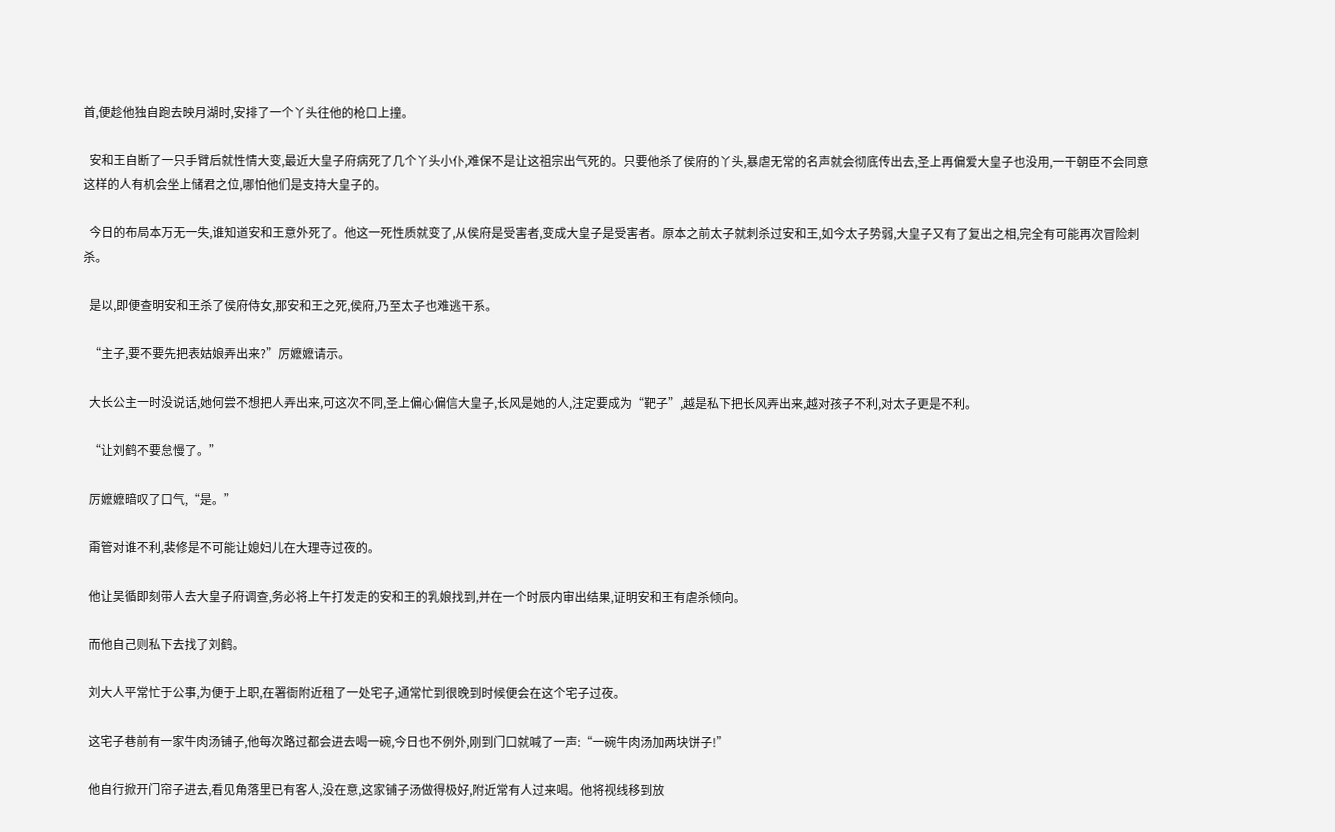首,便趁他独自跑去映月湖时,安排了一个丫头往他的枪口上撞。

  安和王自断了一只手臂后就性情大变,最近大皇子府病死了几个丫头小仆,难保不是让这祖宗出气死的。只要他杀了侯府的丫头,暴虐无常的名声就会彻底传出去,圣上再偏爱大皇子也没用,一干朝臣不会同意这样的人有机会坐上储君之位,哪怕他们是支持大皇子的。

  今日的布局本万无一失,谁知道安和王意外死了。他这一死性质就变了,从侯府是受害者,变成大皇子是受害者。原本之前太子就刺杀过安和王,如今太子势弱,大皇子又有了复出之相,完全有可能再次冒险刺杀。

  是以,即便查明安和王杀了侯府侍女,那安和王之死,侯府,乃至太子也难逃干系。

  “主子,要不要先把表姑娘弄出来?”厉嬷嬷请示。

  大长公主一时没说话,她何尝不想把人弄出来,可这次不同,圣上偏心偏信大皇子,长风是她的人,注定要成为“靶子”,越是私下把长风弄出来,越对孩子不利,对太子更是不利。

  “让刘鹤不要怠慢了。”

  厉嬷嬷暗叹了口气,“是。”

  甭管对谁不利,裴修是不可能让媳妇儿在大理寺过夜的。

  他让吴循即刻带人去大皇子府调查,务必将上午打发走的安和王的乳娘找到,并在一个时辰内审出结果,证明安和王有虐杀倾向。

  而他自己则私下去找了刘鹤。

  刘大人平常忙于公事,为便于上职,在署衙附近租了一处宅子,通常忙到很晚到时候便会在这个宅子过夜。

  这宅子巷前有一家牛肉汤铺子,他每次路过都会进去喝一碗,今日也不例外,刚到门口就喊了一声:“一碗牛肉汤加两块饼子!”

  他自行掀开门帘子进去,看见角落里已有客人,没在意,这家铺子汤做得极好,附近常有人过来喝。他将视线移到放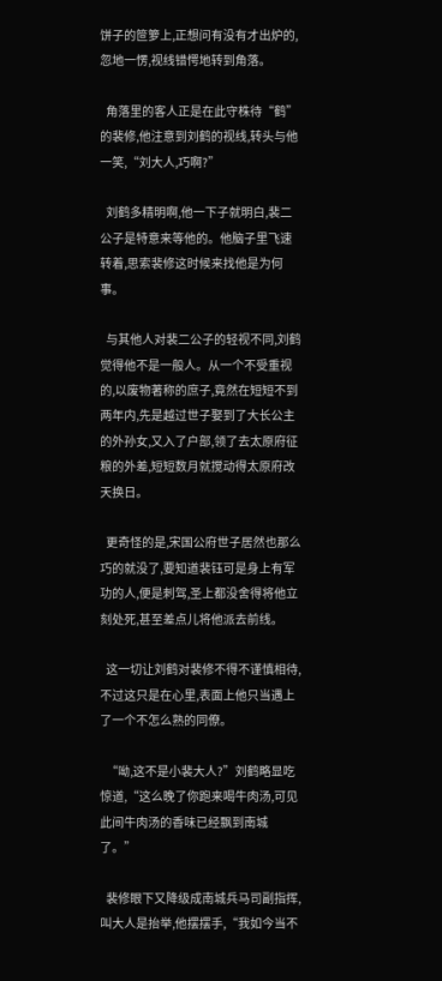饼子的笸箩上,正想问有没有才出炉的,忽地一愣,视线错愕地转到角落。

  角落里的客人正是在此守株待“鹤”的裴修,他注意到刘鹤的视线,转头与他一笑,“刘大人,巧啊?”

  刘鹤多精明啊,他一下子就明白,裴二公子是特意来等他的。他脑子里飞速转着,思索裴修这时候来找他是为何事。

  与其他人对裴二公子的轻视不同,刘鹤觉得他不是一般人。从一个不受重视的,以废物著称的庶子,竟然在短短不到两年内,先是越过世子娶到了大长公主的外孙女,又入了户部,领了去太原府征粮的外差,短短数月就搅动得太原府改天换日。

  更奇怪的是,宋国公府世子居然也那么巧的就没了,要知道裴钰可是身上有军功的人,便是刺驾,圣上都没舍得将他立刻处死,甚至差点儿将他派去前线。

  这一切让刘鹤对裴修不得不谨慎相待,不过这只是在心里,表面上他只当遇上了一个不怎么熟的同僚。

  “呦,这不是小裴大人?”刘鹤略显吃惊道,“这么晚了你跑来喝牛肉汤,可见此间牛肉汤的香味已经飘到南城了。”

  裴修眼下又降级成南城兵马司副指挥,叫大人是抬举,他摆摆手,“我如今当不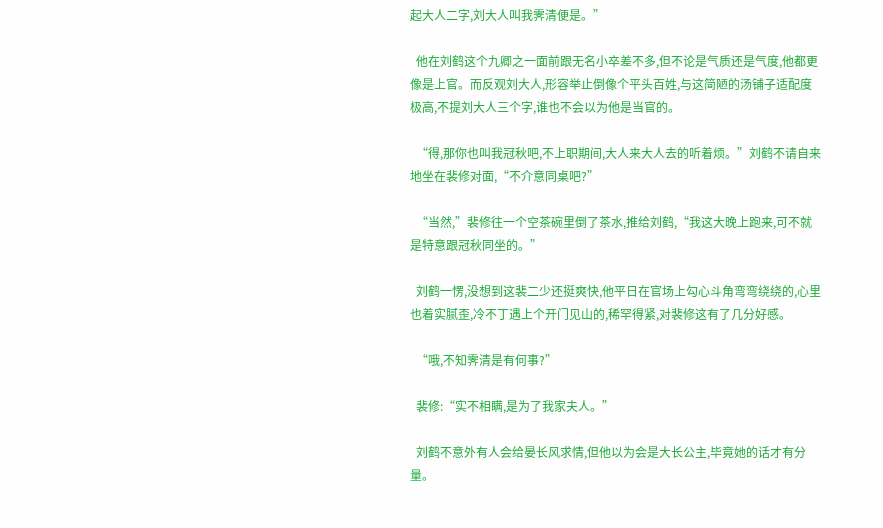起大人二字,刘大人叫我霁清便是。”

  他在刘鹤这个九卿之一面前跟无名小卒差不多,但不论是气质还是气度,他都更像是上官。而反观刘大人,形容举止倒像个平头百姓,与这简陋的汤铺子适配度极高,不提刘大人三个字,谁也不会以为他是当官的。

  “得,那你也叫我冠秋吧,不上职期间,大人来大人去的听着烦。”刘鹤不请自来地坐在裴修对面,“不介意同桌吧?”

  “当然,”裴修往一个空茶碗里倒了茶水,推给刘鹤,“我这大晚上跑来,可不就是特意跟冠秋同坐的。”

  刘鹤一愣,没想到这裴二少还挺爽快,他平日在官场上勾心斗角弯弯绕绕的,心里也着实腻歪,冷不丁遇上个开门见山的,稀罕得紧,对裴修这有了几分好感。

  “哦,不知霁清是有何事?”

  裴修:“实不相瞒,是为了我家夫人。”

  刘鹤不意外有人会给晏长风求情,但他以为会是大长公主,毕竟她的话才有分量。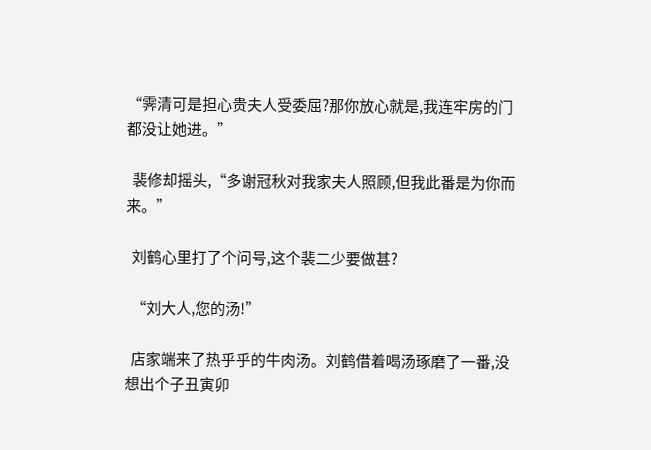“霁清可是担心贵夫人受委屈?那你放心就是,我连牢房的门都没让她进。”

  裴修却摇头,“多谢冠秋对我家夫人照顾,但我此番是为你而来。”

  刘鹤心里打了个问号,这个裴二少要做甚?

  “刘大人,您的汤!”

  店家端来了热乎乎的牛肉汤。刘鹤借着喝汤琢磨了一番,没想出个子丑寅卯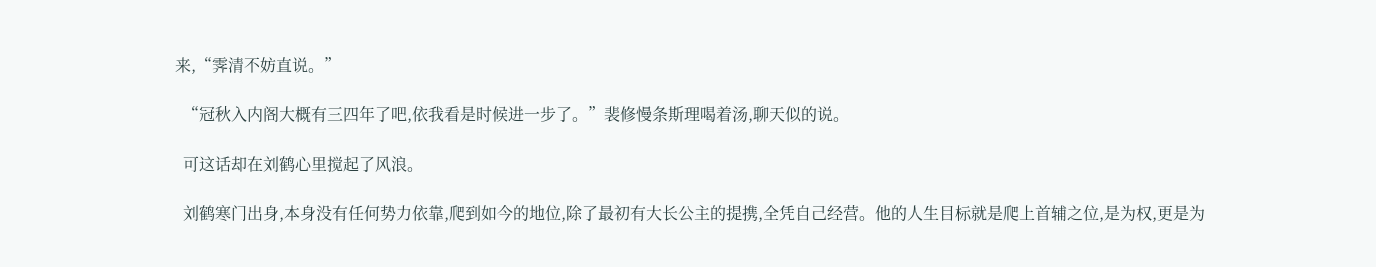来,“霁清不妨直说。”

  “冠秋入内阁大概有三四年了吧,依我看是时候进一步了。”裴修慢条斯理喝着汤,聊天似的说。

  可这话却在刘鹤心里搅起了风浪。

  刘鹤寒门出身,本身没有任何势力依靠,爬到如今的地位,除了最初有大长公主的提携,全凭自己经营。他的人生目标就是爬上首辅之位,是为权,更是为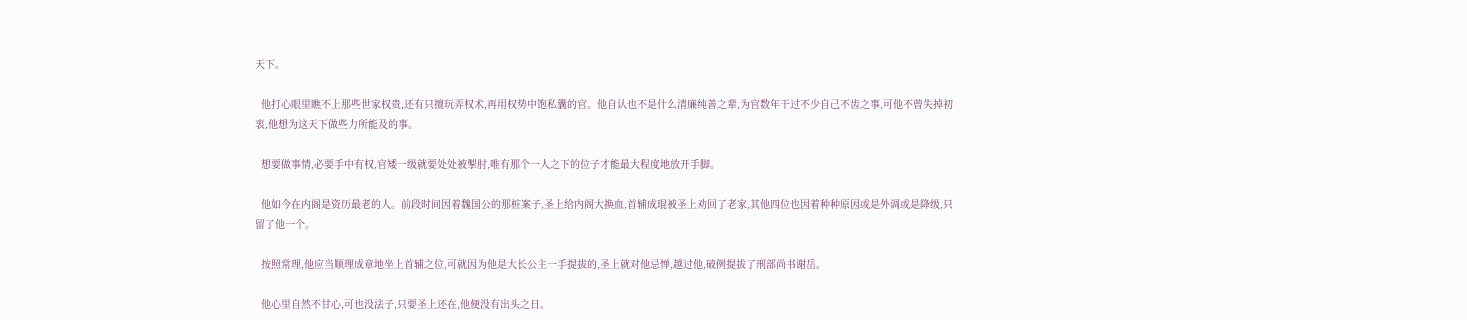天下。

  他打心眼里瞧不上那些世家权贵,还有只擅玩弄权术,再用权势中饱私囊的官。他自认也不是什么清廉纯善之辈,为官数年干过不少自己不齿之事,可他不曾失掉初衷,他想为这天下做些力所能及的事。

  想要做事情,必要手中有权,官矮一级就要处处被掣肘,唯有那个一人之下的位子才能最大程度地放开手脚。

  他如今在内阁是资历最老的人。前段时间因着魏国公的那桩案子,圣上给内阁大换血,首辅成琨被圣上劝回了老家,其他四位也因着种种原因或是外调或是降级,只留了他一个。

  按照常理,他应当顺理成章地坐上首辅之位,可就因为他是大长公主一手提拔的,圣上就对他忌惮,越过他,破例提拔了刑部尚书谢岳。

  他心里自然不甘心,可也没法子,只要圣上还在,他便没有出头之日。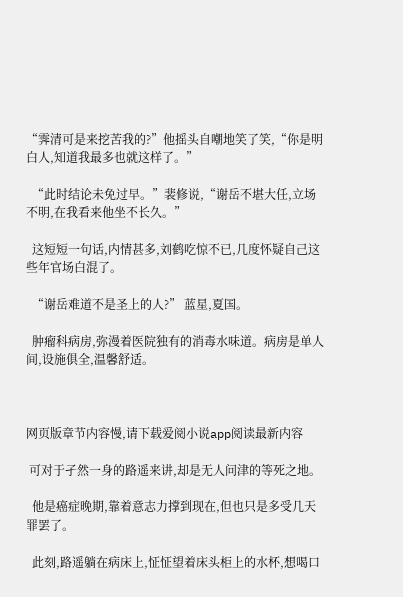“霁清可是来挖苦我的?”他摇头自嘲地笑了笑,“你是明白人,知道我最多也就这样了。”

  “此时结论未免过早。”裴修说,“谢岳不堪大任,立场不明,在我看来他坐不长久。”

  这短短一句话,内情甚多,刘鹤吃惊不已,几度怀疑自己这些年官场白混了。

  “谢岳难道不是圣上的人?” 蓝星,夏国。

  肿瘤科病房,弥漫着医院独有的消毒水味道。病房是单人间,设施俱全,温馨舒适。



网页版章节内容慢,请下载爱阅小说app阅读最新内容

 可对于孑然一身的路遥来讲,却是无人问津的等死之地。

  他是癌症晚期,靠着意志力撑到现在,但也只是多受几天罪罢了。

  此刻,路遥躺在病床上,怔怔望着床头柜上的水杯,想喝口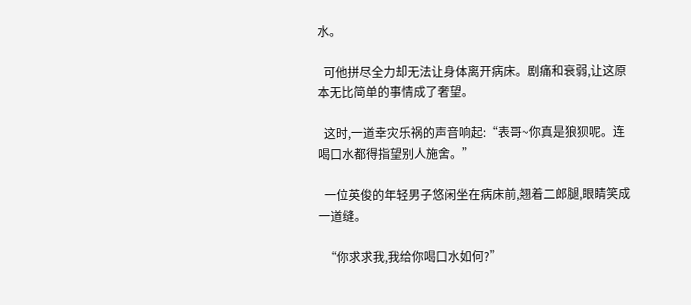水。

  可他拼尽全力却无法让身体离开病床。剧痛和衰弱,让这原本无比简单的事情成了奢望。

  这时,一道幸灾乐祸的声音响起:“表哥~你真是狼狈呢。连喝口水都得指望别人施舍。”

  一位英俊的年轻男子悠闲坐在病床前,翘着二郎腿,眼睛笑成一道缝。

  “你求求我,我给你喝口水如何?”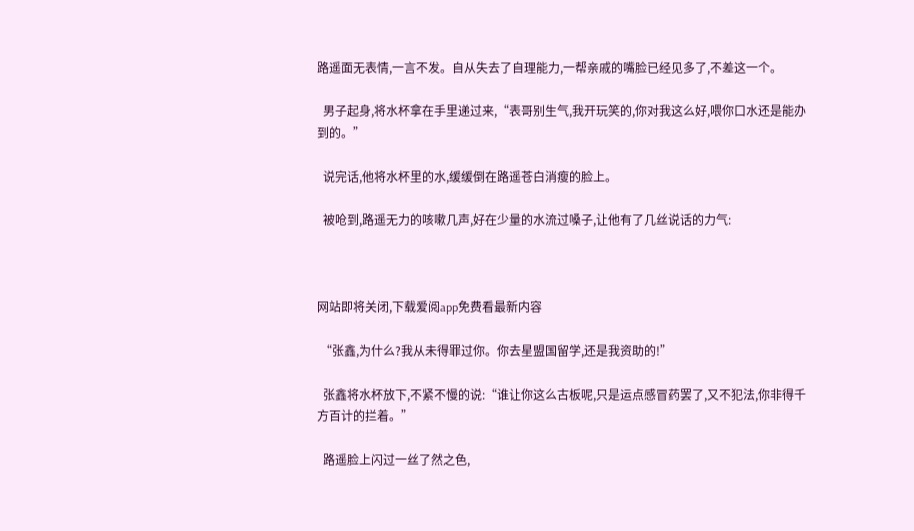路遥面无表情,一言不发。自从失去了自理能力,一帮亲戚的嘴脸已经见多了,不差这一个。

  男子起身,将水杯拿在手里递过来,“表哥别生气,我开玩笑的,你对我这么好,喂你口水还是能办到的。”

  说完话,他将水杯里的水,缓缓倒在路遥苍白消瘦的脸上。

  被呛到,路遥无力的咳嗽几声,好在少量的水流过嗓子,让他有了几丝说话的力气:



网站即将关闭,下载爱阅app免费看最新内容

 “张鑫,为什么?我从未得罪过你。你去星盟国留学,还是我资助的!”

  张鑫将水杯放下,不紧不慢的说:“谁让你这么古板呢,只是运点感冒药罢了,又不犯法,你非得千方百计的拦着。”

  路遥脸上闪过一丝了然之色,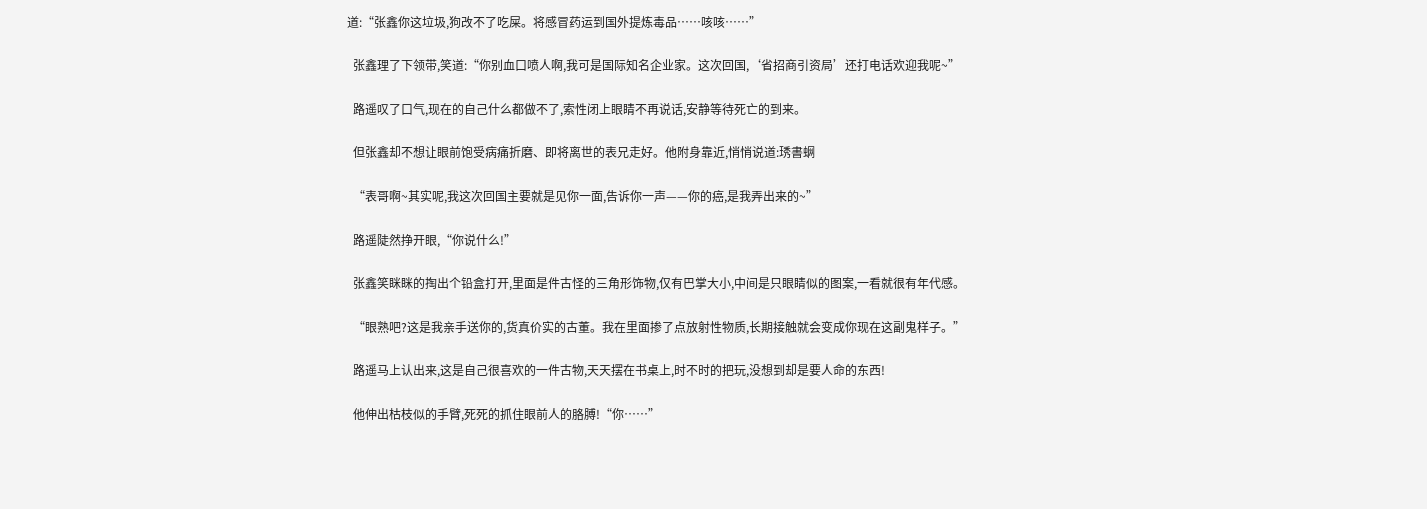道:“张鑫你这垃圾,狗改不了吃屎。将感冒药运到国外提炼毒品……咳咳……”

  张鑫理了下领带,笑道:“你别血口喷人啊,我可是国际知名企业家。这次回国,‘省招商引资局’还打电话欢迎我呢~”

  路遥叹了口气,现在的自己什么都做不了,索性闭上眼睛不再说话,安静等待死亡的到来。

  但张鑫却不想让眼前饱受病痛折磨、即将离世的表兄走好。他附身靠近,悄悄说道:琇書蛧

  “表哥啊~其实呢,我这次回国主要就是见你一面,告诉你一声——你的癌,是我弄出来的~”

  路遥陡然挣开眼,“你说什么!”

  张鑫笑眯眯的掏出个铅盒打开,里面是件古怪的三角形饰物,仅有巴掌大小,中间是只眼睛似的图案,一看就很有年代感。

  “眼熟吧?这是我亲手送你的,货真价实的古董。我在里面掺了点放射性物质,长期接触就会变成你现在这副鬼样子。”

  路遥马上认出来,这是自己很喜欢的一件古物,天天摆在书桌上,时不时的把玩,没想到却是要人命的东西!

  他伸出枯枝似的手臂,死死的抓住眼前人的胳膊!“你……”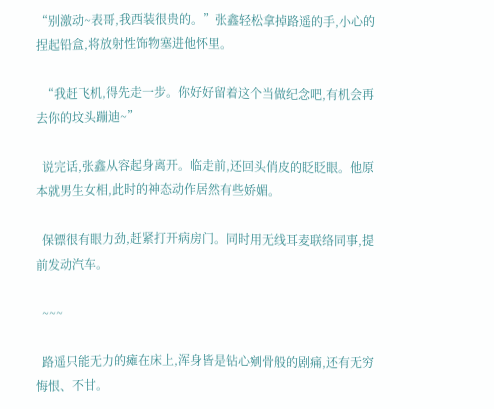“别激动~表哥,我西装很贵的。”张鑫轻松拿掉路遥的手,小心的捏起铅盒,将放射性饰物塞进他怀里。

  “我赶飞机,得先走一步。你好好留着这个当做纪念吧,有机会再去你的坟头蹦迪~”

  说完话,张鑫从容起身离开。临走前,还回头俏皮的眨眨眼。他原本就男生女相,此时的神态动作居然有些娇媚。

  保镖很有眼力劲,赶紧打开病房门。同时用无线耳麦联络同事,提前发动汽车。

  ~~~

  路遥只能无力的瘫在床上,浑身皆是钻心剜骨般的剧痛,还有无穷悔恨、不甘。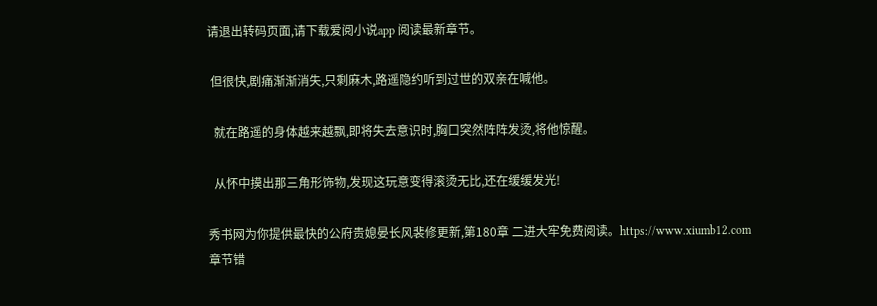请退出转码页面,请下载爱阅小说app 阅读最新章节。

 但很快,剧痛渐渐消失,只剩麻木,路遥隐约听到过世的双亲在喊他。

  就在路遥的身体越来越飘,即将失去意识时,胸口突然阵阵发烫,将他惊醒。

  从怀中摸出那三角形饰物,发现这玩意变得滚烫无比,还在缓缓发光!

秀书网为你提供最快的公府贵媳晏长风裴修更新,第180章 二进大牢免费阅读。https://www.xiumb12.com
章节错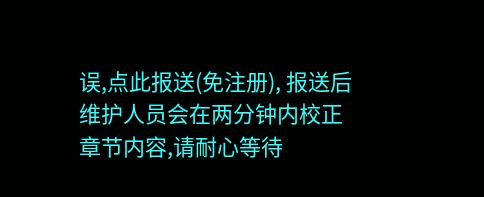误,点此报送(免注册), 报送后维护人员会在两分钟内校正章节内容,请耐心等待